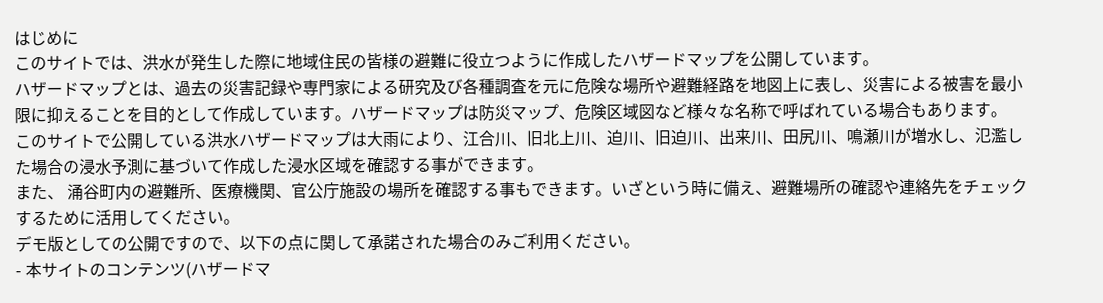はじめに
このサイトでは、洪水が発生した際に地域住民の皆様の避難に役立つように作成したハザードマップを公開しています。
ハザードマップとは、過去の災害記録や専門家による研究及び各種調査を元に危険な場所や避難経路を地図上に表し、災害による被害を最小限に抑えることを目的として作成しています。ハザードマップは防災マップ、危険区域図など様々な名称で呼ばれている場合もあります。
このサイトで公開している洪水ハザードマップは大雨により、江合川、旧北上川、迫川、旧迫川、出来川、田尻川、鳴瀬川が増水し、氾濫した場合の浸水予測に基づいて作成した浸水区域を確認する事ができます。
また、 涌谷町内の避難所、医療機関、官公庁施設の場所を確認する事もできます。いざという時に備え、避難場所の確認や連絡先をチェックするために活用してください。
デモ版としての公開ですので、以下の点に関して承諾された場合のみご利用ください。
- 本サイトのコンテンツ(ハザードマ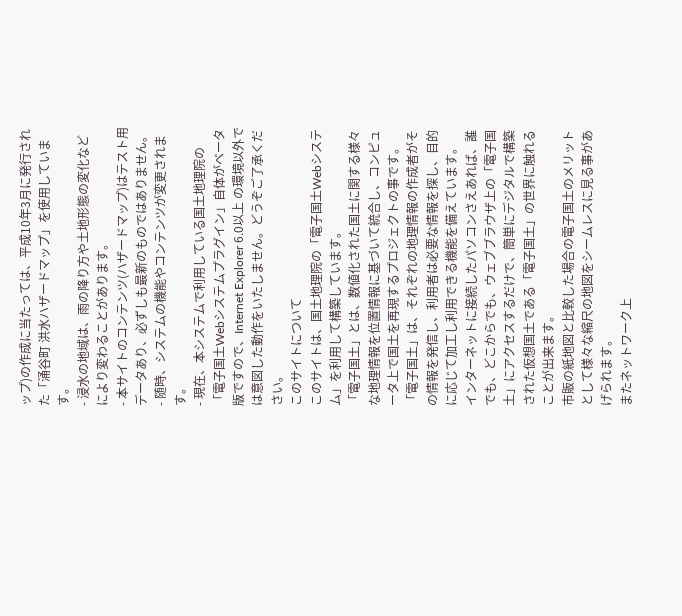ップ)の作成に当たっては、平成10年3月に発行された「涌谷町 洪水ハザードマップ」を使用しています。
- 浸水の地域は、雨の降り方や土地形態の変化などにより変わることがあります。
- 本サイトのコンテンツ(ハザードマップ)はテスト用データあり、必ずしも最新のものではありません。
- 随時、システムの機能やコンテンツが変更されます。
- 現在、本システムで利用している国土地理院の「電子国土Webシステムプラグイン」自体がベータ版ですので、Internet Explorer 6.0以上 の環境以外では意図した動作をいたしません。どうぞご了承ください。
このサイトについて
このサイトは、国土地理院の「電子国土Webシステム」を利用して構築しています。
「電子国土」とは、数値化された国土に関する様々な地理情報を位置情報に基づいて統合し、コンピュータ上で国土を再現するプロジェクトの事です。「電子国土」は、それぞれの地理情報の作成者がその情報を発信し、利用者は必要な情報を探し、目的に応じて加工し利用できる機能を備えています。
インターネットに接続したパソコンさえあれば、誰でも、どこからでも、ウェブブラウザ上の「電子国土」にアクセスするだけで、簡単にデジタルで構築された仮想国土である「電子国土」の世界に触れることが出来ます。
市販の紙地図と比較した場合の電子国土のメリットとして様々な縮尺の地図をシームレスに見る事があげられます。
またネットワーク上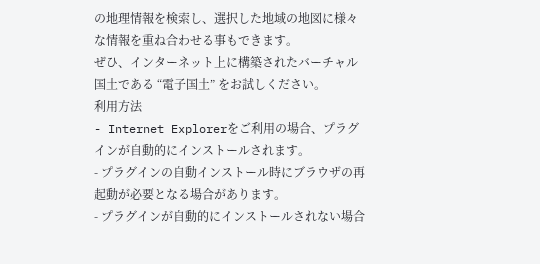の地理情報を検索し、選択した地域の地図に様々な情報を重ね合わせる事もできます。
ぜひ、インターネット上に構築されたバーチャル国土である “電子国土” をお試しください。
利用方法
- Internet Explorerをご利用の場合、プラグインが自動的にインストールされます。
- プラグインの自動インストール時にブラウザの再起動が必要となる場合があります。
- プラグインが自動的にインストールされない場合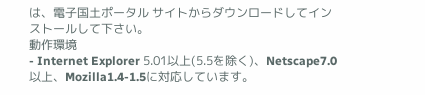は、電子国土ポータル サイトからダウンロードしてインストールして下さい。
動作環境
- Internet Explorer 5.01以上(5.5を除く)、Netscape7.0以上、Mozilla1.4-1.5に対応しています。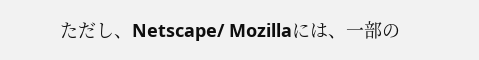ただし、Netscape/ Mozillaには、一部の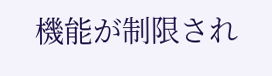機能が制限され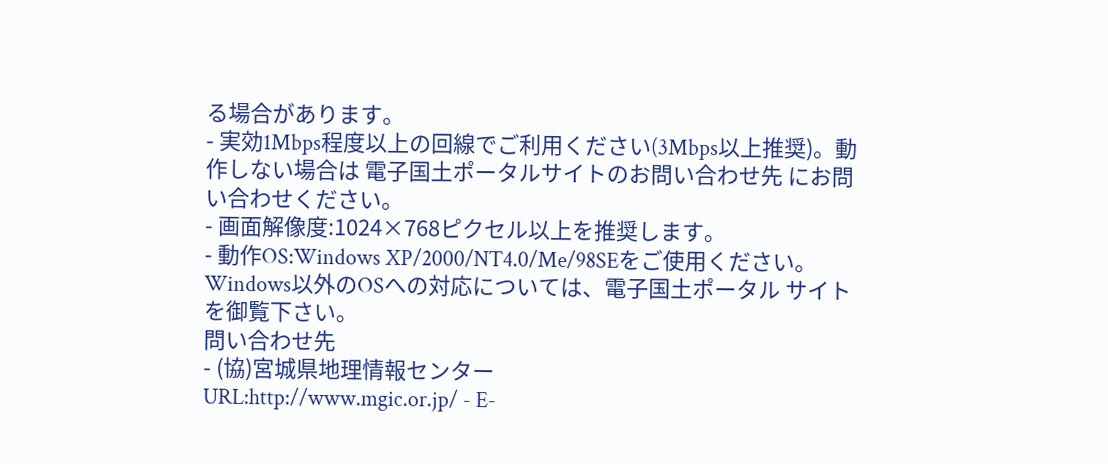る場合があります。
- 実効1Mbps程度以上の回線でご利用ください(3Mbps以上推奨)。動作しない場合は 電子国土ポータルサイトのお問い合わせ先 にお問い合わせください。
- 画面解像度:1024×768ピクセル以上を推奨します。
- 動作OS:Windows XP/2000/NT4.0/Me/98SEをご使用ください。Windows以外のOSへの対応については、電子国土ポータル サイトを御覧下さい。
問い合わせ先
- (協)宮城県地理情報センター
URL:http://www.mgic.or.jp/ - E-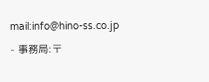mail:info@hino-ss.co.jp
- 事務局:〒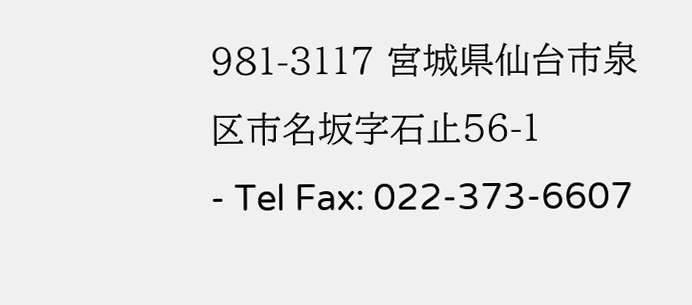981-3117 宮城県仙台市泉区市名坂字石止56-1
- Tel Fax: 022-373-6607